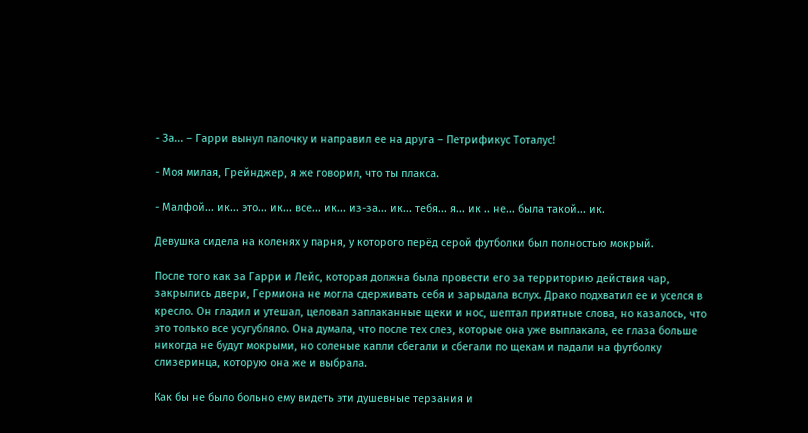- За... – Гарри вынул палочку и направил ее на друга – Петрификус Тоталус!

- Моя милая, Грейнджер, я же говорил, что ты плакса.

- Малфой... ик... это... ик... все... ик... из-за... ик... тебя... я... ик .. не... была такой... ик.

Девушка сидела на коленях у парня, у которого перёд серой футболки был полностью мокрый.

После того как за Гарри и Лейс, которая должна была провести его за территорию действия чар, закрылись двери, Гермиона не могла сдерживать себя и зарыдала вслух. Драко подхватил ее и уселся в кресло. Он гладил и утешал, целовал заплаканные щеки и нос, шептал приятные слова, но казалось, что это только все усугубляло. Она думала, что после тех слез, которые она уже выплакала, ее глаза больше никогда не будут мокрыми, но соленые капли сбегали и сбегали по щекам и падали на футболку слизеринца, которую она же и выбрала.

Как бы не было больно ему видеть эти душевные терзания и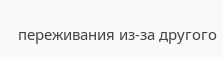переживания из-за другого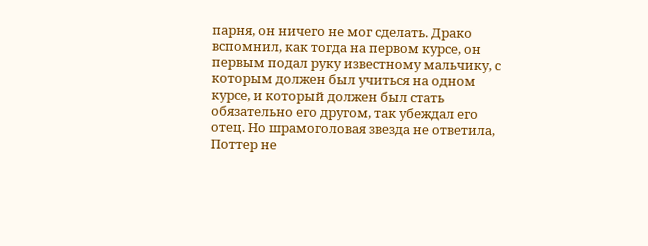парня, он ничего не мог сделать. Драко вспомнил, как тогда на первом курсе, он первым подал руку известному мальчику, с которым должен был учиться на одном курсе, и который должен был стать обязательно его другом, так убеждал его отец. Но шрамоголовая звезда не ответила, Поттер не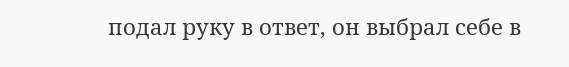подал руку в ответ, он выбрал себе в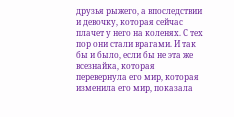друзья рыжего, а впоследствии и девочку, которая сейчас плачет у него на коленях. С тех пор они стали врагами. И так бы и было, если бы не эта же всезнайка, которая перевернула его мир, которая изменила его мир, показала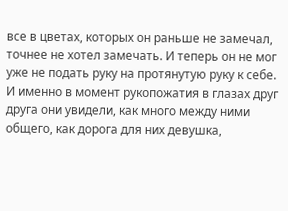все в цветах, которых он раньше не замечал, точнее не хотел замечать. И теперь он не мог уже не подать руку на протянутую руку к себе. И именно в момент рукопожатия в глазах друг друга они увидели, как много между ними общего, как дорога для них девушка,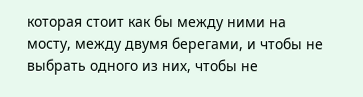которая стоит как бы между ними на мосту, между двумя берегами, и чтобы не выбрать одного из них, чтобы не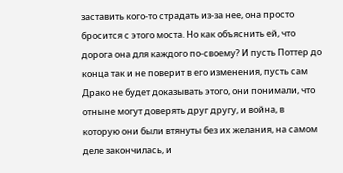заставить кого-то страдать из-за нее, она просто бросится с этого моста. Но как объяснить ей, что дорога она для каждого по-своему? И пусть Поттер до конца так и не поверит в его изменения, пусть сам Драко не будет доказывать этого, они понимали, что отныне могут доверять друг другу, и война, в которую они были втянуты без их желания, на самом деле закончилась, и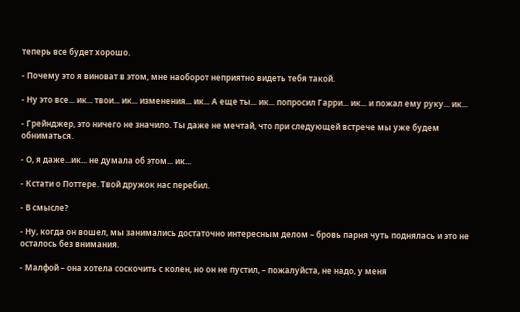теперь все будет хорошо.

- Почему это я виноват в этом, мне наоборот неприятно видеть тебя такой.

- Ну это все... ик... твои... ик... изменения... ик... А еще ты... ик... попросил Гарри... ик... и пожал ему руку... ик...

- Грейнджер, это ничего не значило. Ты даже не мечтай, что при следующей встрече мы уже будем обниматься.

- О, я даже...ик... не думала об этом... ик...

- Кстати о Поттере. Твой дружок нас перебил.

- В смысле?

- Ну, когда он вошел, мы занимались достаточно интересным делом – бровь парня чуть поднялась и это не осталось без внимания.

- Малфой – она хотела соскочить с колен, но он не пустил, – пожалуйста, не надо, у меня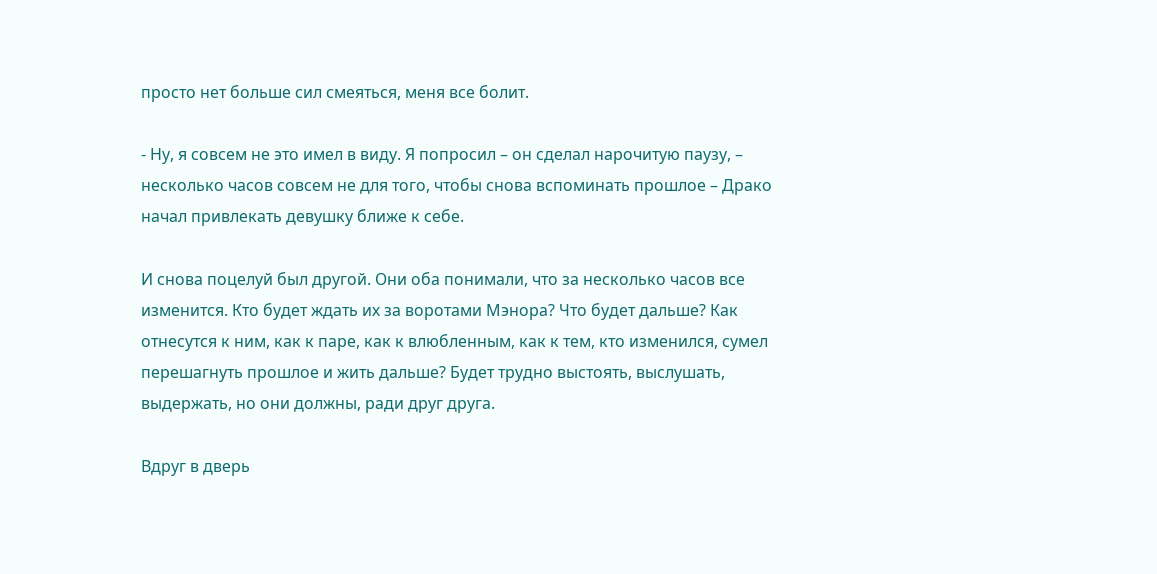просто нет больше сил смеяться, меня все болит.

- Ну, я совсем не это имел в виду. Я попросил – он сделал нарочитую паузу, – несколько часов совсем не для того, чтобы снова вспоминать прошлое – Драко начал привлекать девушку ближе к себе.

И снова поцелуй был другой. Они оба понимали, что за несколько часов все изменится. Кто будет ждать их за воротами Мэнора? Что будет дальше? Как отнесутся к ним, как к паре, как к влюбленным, как к тем, кто изменился, сумел перешагнуть прошлое и жить дальше? Будет трудно выстоять, выслушать, выдержать, но они должны, ради друг друга.

Вдруг в дверь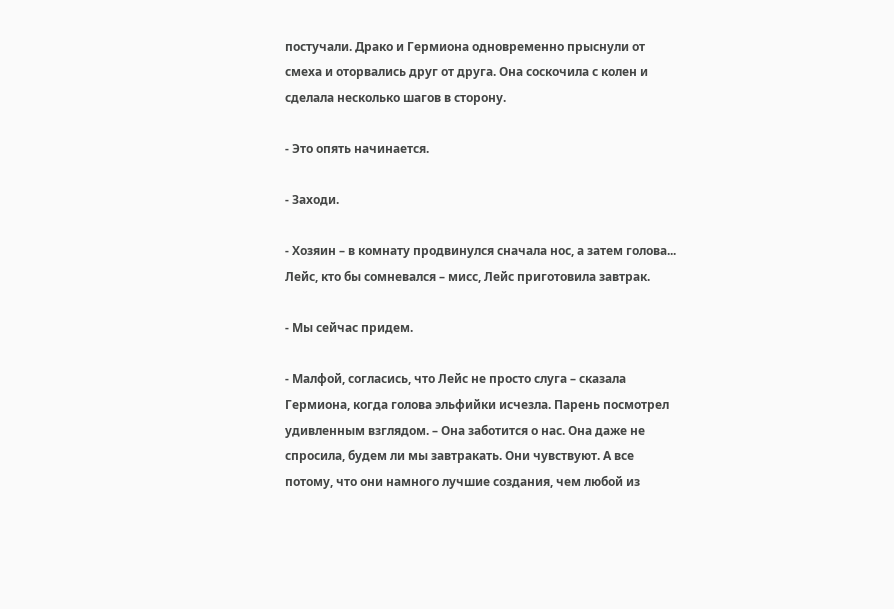постучали. Драко и Гермиона одновременно прыснули от смеха и оторвались друг от друга. Она соскочила с колен и сделала несколько шагов в сторону.

- Это опять начинается.

- Заходи.

- Хозяин – в комнату продвинулся сначала нос, а затем голова... Лейс, кто бы сомневался – мисс, Лейс приготовила завтрак.

- Мы сейчас придем.

- Малфой, согласись, что Лейс не просто слуга – сказала Гермиона, когда голова эльфийки исчезла. Парень посмотрел удивленным взглядом. – Она заботится о нас. Она даже не спросила, будем ли мы завтракать. Они чувствуют. А все потому, что они намного лучшие создания, чем любой из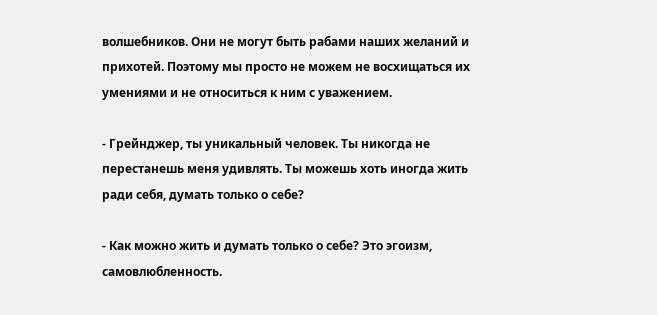волшебников. Они не могут быть рабами наших желаний и прихотей. Поэтому мы просто не можем не восхищаться их умениями и не относиться к ним с уважением.

- Грейнджер, ты уникальный человек. Ты никогда не перестанешь меня удивлять. Ты можешь хоть иногда жить ради себя, думать только о себе?

- Как можно жить и думать только о себе? Это эгоизм, самовлюбленность.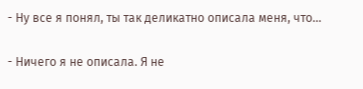- Ну все я понял, ты так деликатно описала меня, что...

- Ничего я не описала. Я не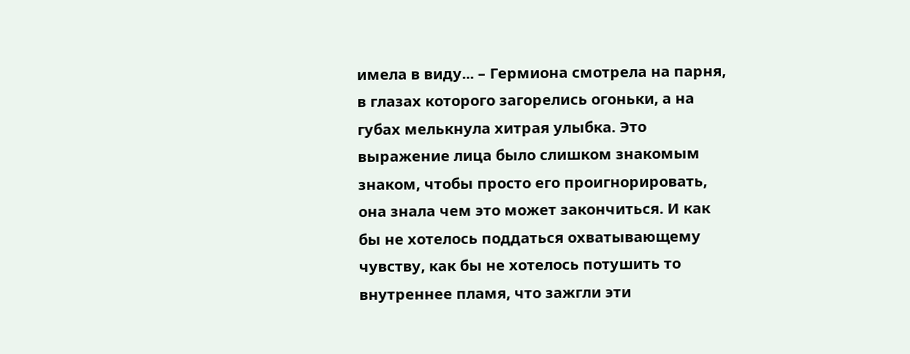имела в виду... – Гермиона смотрела на парня, в глазах которого загорелись огоньки, а на губах мелькнула хитрая улыбка. Это выражение лица было слишком знакомым знаком, чтобы просто его проигнорировать, она знала чем это может закончиться. И как бы не хотелось поддаться охватывающему чувству, как бы не хотелось потушить то внутреннее пламя, что зажгли эти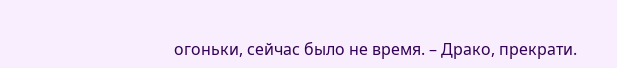огоньки, сейчас было не время. – Драко, прекрати.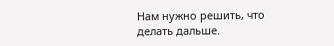Нам нужно решить, что делать дальше.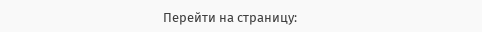Перейти на страницу: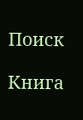Поиск

Книга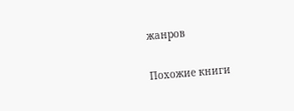жанров

Похожие книги